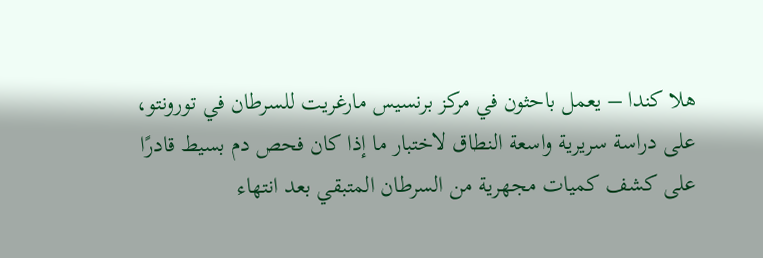هلا كندا – يعمل باحثون في مركز برنسيس مارغريت للسرطان في تورونتو، على دراسة سريرية واسعة النطاق لاختبار ما إذا كان فحص دم بسيط قادرًا على كشف كميات مجهرية من السرطان المتبقي بعد انتهاء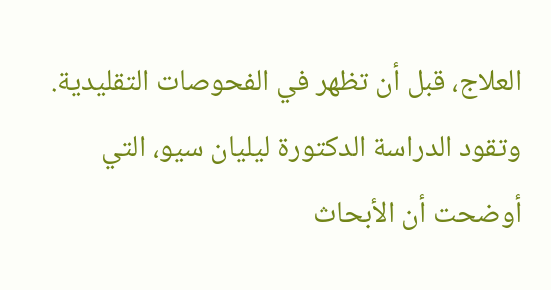العلاج، قبل أن تظهر في الفحوصات التقليدية.
وتقود الدراسة الدكتورة ليليان سيو، التي أوضحت أن الأبحاث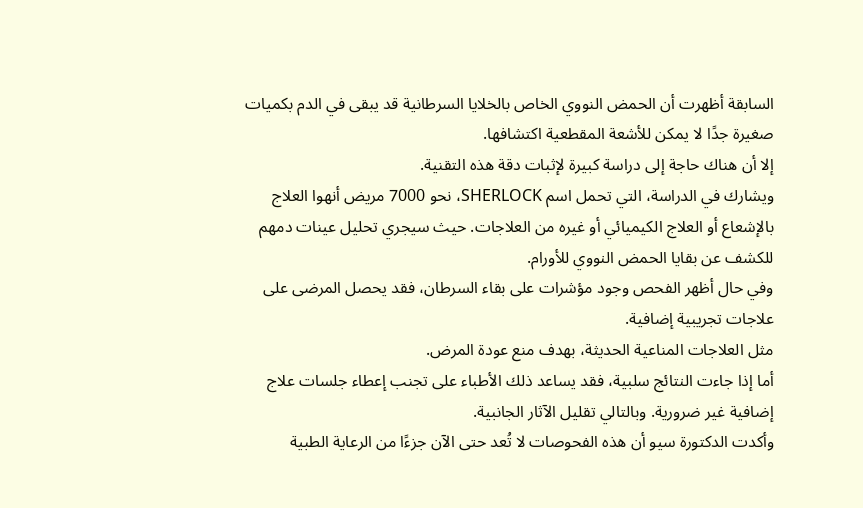السابقة أظهرت أن الحمض النووي الخاص بالخلايا السرطانية قد يبقى في الدم بكميات صغيرة جدًا لا يمكن للأشعة المقطعية اكتشافها.
إلا أن هناك حاجة إلى دراسة كبيرة لإثبات دقة هذه التقنية.
ويشارك في الدراسة، التي تحمل اسم SHERLOCK، نحو 7000 مريض أنهوا العلاج بالإشعاع أو العلاج الكيميائي أو غيره من العلاجات. حيث سيجري تحليل عينات دمهم للكشف عن بقايا الحمض النووي للأورام.
وفي حال أظهر الفحص وجود مؤشرات على بقاء السرطان، فقد يحصل المرضى على علاجات تجريبية إضافية.
مثل العلاجات المناعية الحديثة، بهدف منع عودة المرض.
أما إذا جاءت النتائج سلبية، فقد يساعد ذلك الأطباء على تجنب إعطاء جلسات علاج إضافية غير ضرورية. وبالتالي تقليل الآثار الجانبية.
وأكدت الدكتورة سيو أن هذه الفحوصات لا تُعد حتى الآن جزءًا من الرعاية الطبية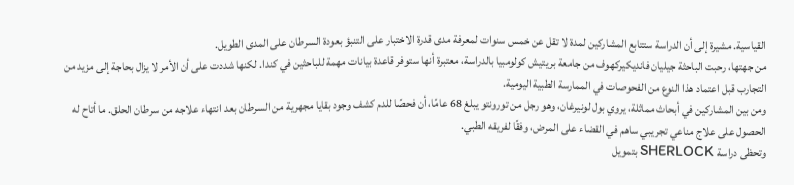القياسية. مشيرة إلى أن الدراسة ستتابع المشاركين لمدة لا تقل عن خمس سنوات لمعرفة مدى قدرة الاختبار على التنبؤ بعودة السرطان على المدى الطويل.
من جهتها، رحبت الباحثة جيليان فانديكيركهوف من جامعة بريتيش كولومبيا بالدراسة، معتبرة أنها ستوفر قاعدة بيانات مهمة للباحثين في كندا. لكنها شددت على أن الأمر لا يزال بحاجة إلى مزيد من التجارب قبل اعتماد هذا النوع من الفحوصات في الممارسة الطبية اليومية.
ومن بين المشاركين في أبحاث مماثلة، يروي بول لونيرغان، وهو رجل من تورونتو يبلغ 68 عامًا، أن فحصًا للدم كشف وجود بقايا مجهرية من السرطان بعد انتهاء علاجه من سرطان الحلق. ما أتاح له الحصول على علاج مناعي تجريبي ساهم في القضاء على المرض، وفقًا لفريقه الطبي.
وتحظى دراسة SHERLOCK بتمويل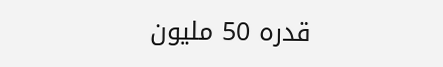قدره 50 مليون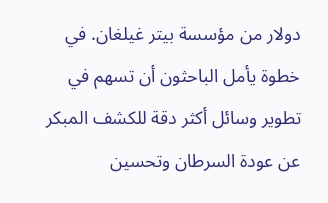دولار من مؤسسة بيتر غيلغان. في خطوة يأمل الباحثون أن تسهم في تطوير وسائل أكثر دقة للكشف المبكر عن عودة السرطان وتحسين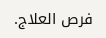فرص العلاج.